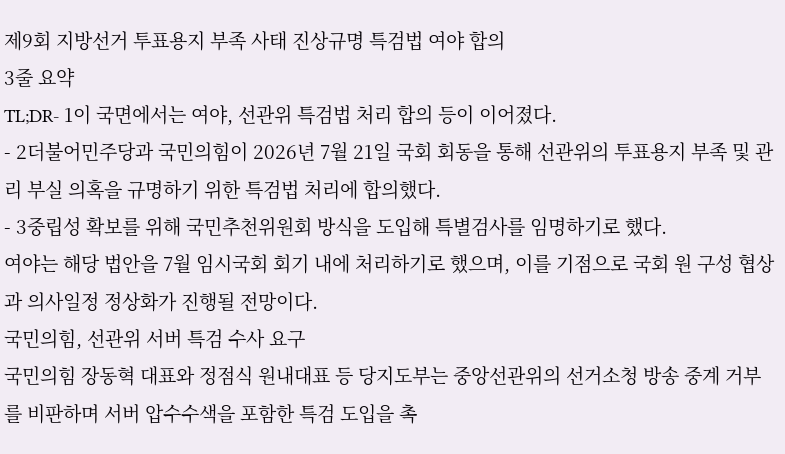제9회 지방선거 투표용지 부족 사태 진상규명 특검법 여야 합의
3줄 요약
TL;DR- 1이 국면에서는 여야, 선관위 특검법 처리 합의 등이 이어졌다.
- 2더불어민주당과 국민의힘이 2026년 7월 21일 국회 회동을 통해 선관위의 투표용지 부족 및 관리 부실 의혹을 규명하기 위한 특검법 처리에 합의했다.
- 3중립성 확보를 위해 국민추천위원회 방식을 도입해 특별검사를 임명하기로 했다.
여야는 해당 법안을 7월 임시국회 회기 내에 처리하기로 했으며, 이를 기점으로 국회 원 구성 협상과 의사일정 정상화가 진행될 전망이다.
국민의힘, 선관위 서버 특검 수사 요구
국민의힘 장동혁 대표와 정점식 원내대표 등 당지도부는 중앙선관위의 선거소청 방송 중계 거부를 비판하며 서버 압수수색을 포함한 특검 도입을 촉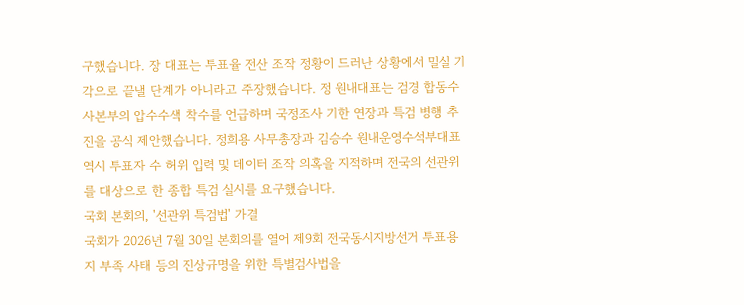구했습니다. 장 대표는 투표율 전산 조작 정황이 드러난 상황에서 밀실 기각으로 끝낼 단계가 아니라고 주장했습니다. 정 원내대표는 검경 합동수사본부의 압수수색 착수를 언급하며 국정조사 기한 연장과 특검 병행 추진을 공식 제안했습니다. 정희용 사무총장과 김승수 원내운영수석부대표 역시 투표자 수 허위 입력 및 데이터 조작 의혹을 지적하며 전국의 선관위를 대상으로 한 종합 특검 실시를 요구했습니다.
국회 본회의, '선관위 특검법' 가결
국회가 2026년 7월 30일 본회의를 열어 제9회 전국동시지방선거 투표용지 부족 사태 등의 진상규명을 위한 특별검사법을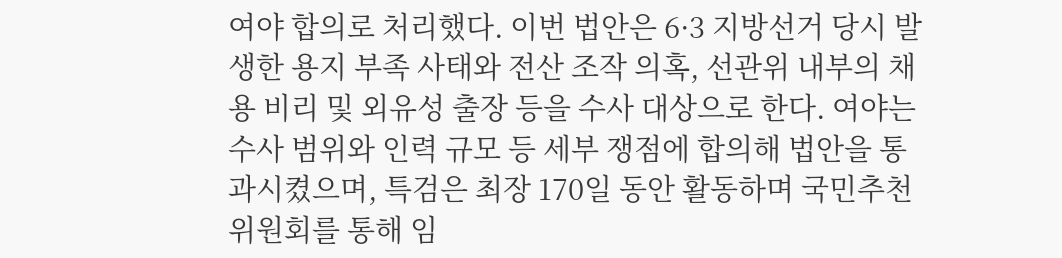여야 합의로 처리했다. 이번 법안은 6·3 지방선거 당시 발생한 용지 부족 사태와 전산 조작 의혹, 선관위 내부의 채용 비리 및 외유성 출장 등을 수사 대상으로 한다. 여야는 수사 범위와 인력 규모 등 세부 쟁점에 합의해 법안을 통과시켰으며, 특검은 최장 170일 동안 활동하며 국민추천위원회를 통해 임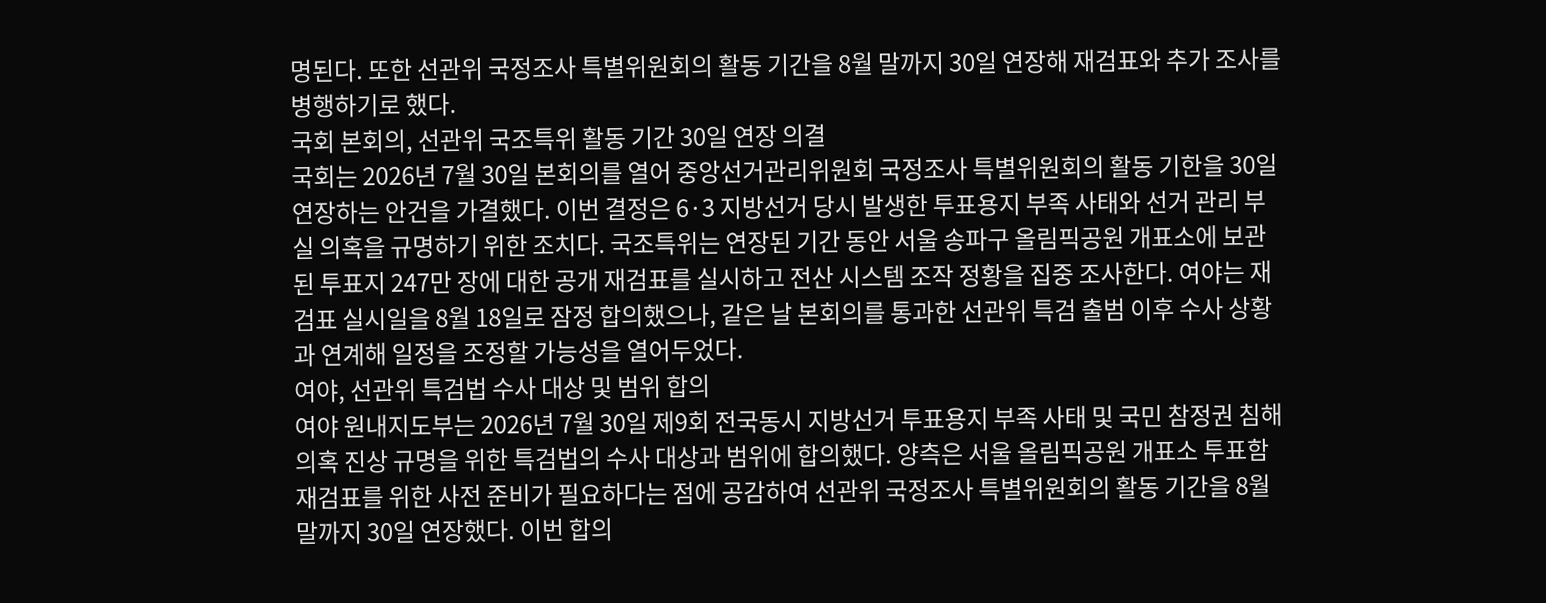명된다. 또한 선관위 국정조사 특별위원회의 활동 기간을 8월 말까지 30일 연장해 재검표와 추가 조사를 병행하기로 했다.
국회 본회의, 선관위 국조특위 활동 기간 30일 연장 의결
국회는 2026년 7월 30일 본회의를 열어 중앙선거관리위원회 국정조사 특별위원회의 활동 기한을 30일 연장하는 안건을 가결했다. 이번 결정은 6·3 지방선거 당시 발생한 투표용지 부족 사태와 선거 관리 부실 의혹을 규명하기 위한 조치다. 국조특위는 연장된 기간 동안 서울 송파구 올림픽공원 개표소에 보관된 투표지 247만 장에 대한 공개 재검표를 실시하고 전산 시스템 조작 정황을 집중 조사한다. 여야는 재검표 실시일을 8월 18일로 잠정 합의했으나, 같은 날 본회의를 통과한 선관위 특검 출범 이후 수사 상황과 연계해 일정을 조정할 가능성을 열어두었다.
여야, 선관위 특검법 수사 대상 및 범위 합의
여야 원내지도부는 2026년 7월 30일 제9회 전국동시 지방선거 투표용지 부족 사태 및 국민 참정권 침해 의혹 진상 규명을 위한 특검법의 수사 대상과 범위에 합의했다. 양측은 서울 올림픽공원 개표소 투표함 재검표를 위한 사전 준비가 필요하다는 점에 공감하여 선관위 국정조사 특별위원회의 활동 기간을 8월 말까지 30일 연장했다. 이번 합의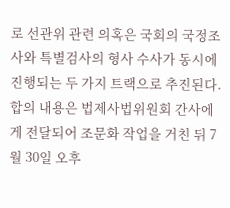로 선관위 관련 의혹은 국회의 국정조사와 특별검사의 형사 수사가 동시에 진행되는 두 가지 트랙으로 추진된다. 합의 내용은 법제사법위원회 간사에게 전달되어 조문화 작업을 거친 뒤 7월 30일 오후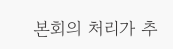본회의 처리가 추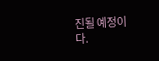진될 예정이다.